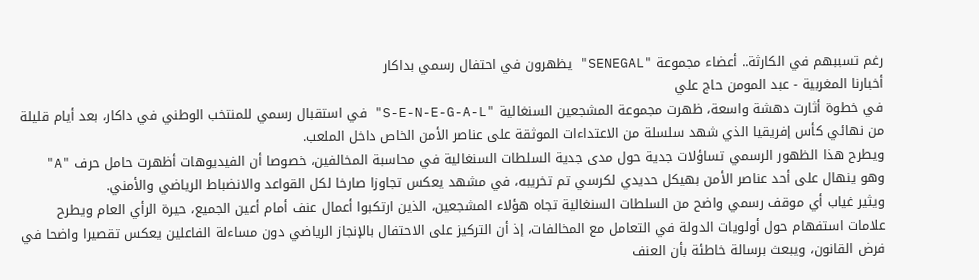رغم تسببهم في الكارثة.. أعضاء مجموعة "SENEGAL" يظهرون في احتفال رسمي بداكار
أخبارنا المغربية - عبد المومن حاج علي
في خطوة أثارت دهشة واسعة، ظهرت مجموعة المشجعين السنغالية "S-E-N-E-G-A-L" في استقبال رسمي للمنتخب الوطني في داكار، بعد أيام قليلة من نهائي كأس إفريقيا الذي شهد سلسلة من الاعتداءات الموثقة على عناصر الأمن الخاص داخل الملعب.
ويطرح هذا الظهور الرسمي تساؤلات جدية حول مدى جدية السلطات السنغالية في محاسبة المخالفين، خصوصا أن الفيديوهات أظهرت حامل حرف "A" وهو ينهال على أحد عناصر الأمن بهيكل حديدي لكرسي تم تخريبه، في مشهد يعكس تجاوزا صارخا لكل القواعد والانضباط الرياضي والأمني.
ويثير غياب أي موقف رسمي واضح من السلطات السنغالية تجاه هؤلاء المشجعين، الذين ارتكبوا أعمال عنف أمام أعين الجميع، حيرة الرأي العام ويطرح علامات استفهام حول أولويات الدولة في التعامل مع المخالفات، إذ أن التركيز على الاحتفال بالإنجاز الرياضي دون مساءلة الفاعلين يعكس تقصيرا واضحا في فرض القانون، ويبعث برسالة خاطئة بأن العنف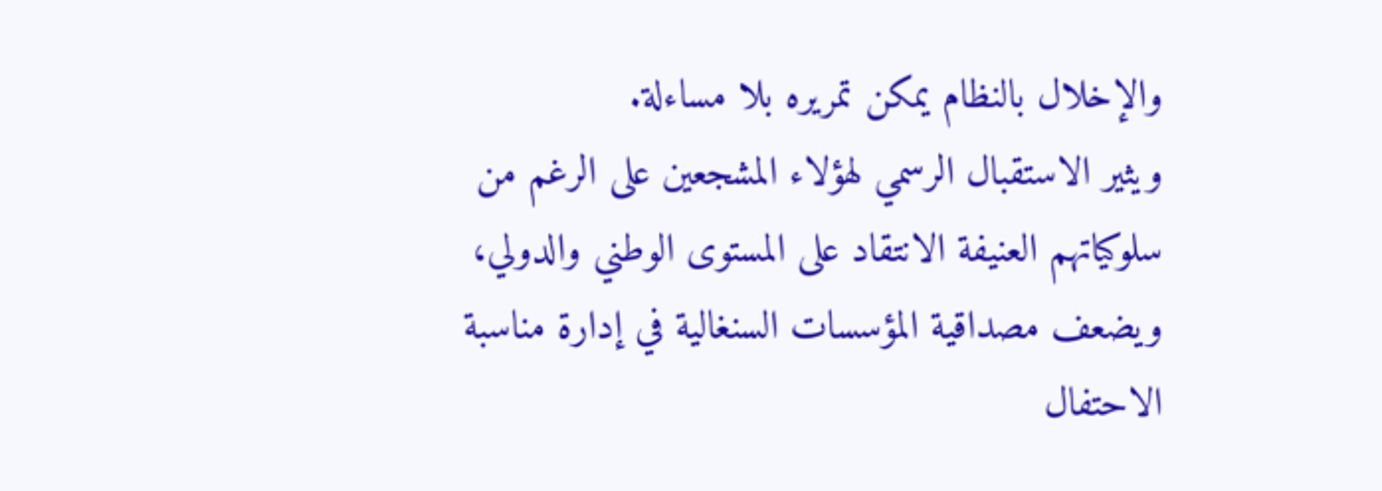والإخلال بالنظام يمكن تمريره بلا مساءلة.
ويثير الاستقبال الرسمي لهؤلاء المشجعين على الرغم من سلوكياتهم العنيفة الانتقاد على المستوى الوطني والدولي، ويضعف مصداقية المؤسسات السنغالية في إدارة مناسبة الاحتفال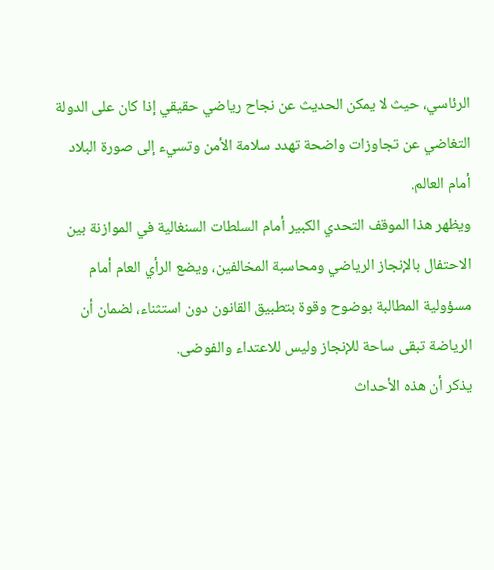الرئاسي، حيث لا يمكن الحديث عن نجاح رياضي حقيقي إذا كان على الدولة التغاضي عن تجاوزات واضحة تهدد سلامة الأمن وتسيء إلى صورة البلاد أمام العالم.
ويظهر هذا الموقف التحدي الكبير أمام السلطات السنغالية في الموازنة بين الاحتفال بالإنجاز الرياضي ومحاسبة المخالفين، ويضع الرأي العام أمام مسؤولية المطالبة بوضوح وقوة بتطبيق القانون دون استثناء، لضمان أن الرياضة تبقى ساحة للإنجاز وليس للاعتداء والفوضى.
يذكر أن هذه الأحداث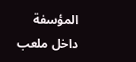المؤسفة داخل ملعب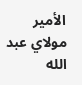الأمير مولاي عبد الله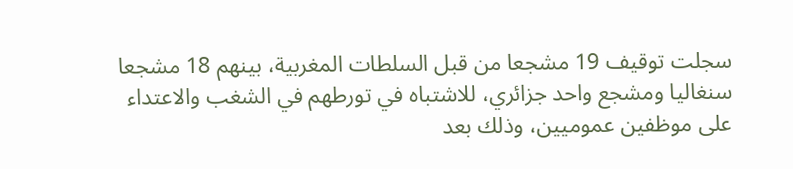سجلت توقيف 19 مشجعا من قبل السلطات المغربية، بينهم 18 مشجعا سنغاليا ومشجع واحد جزائري، للاشتباه في تورطهم في الشغب والاعتداء على موظفين عموميين، وذلك بعد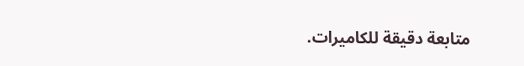متابعة دقيقة للكاميرات.